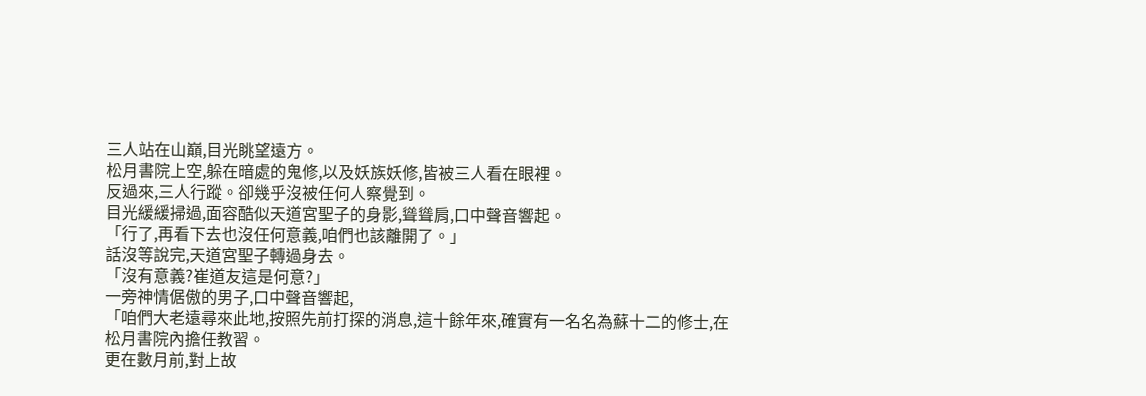三人站在山巔,目光眺望遠方。
松月書院上空,躲在暗處的鬼修,以及妖族妖修,皆被三人看在眼裡。
反過來,三人行蹤。卻幾乎沒被任何人察覺到。
目光緩緩掃過,面容酷似天道宮聖子的身影,聳聳肩,口中聲音響起。
「行了,再看下去也沒任何意義,咱們也該離開了。」
話沒等說完,天道宮聖子轉過身去。
「沒有意義?崔道友這是何意?」
一旁神情倨傲的男子,口中聲音響起,
「咱們大老遠尋來此地,按照先前打探的消息,這十餘年來,確實有一名名為蘇十二的修士,在松月書院內擔任教習。
更在數月前,對上故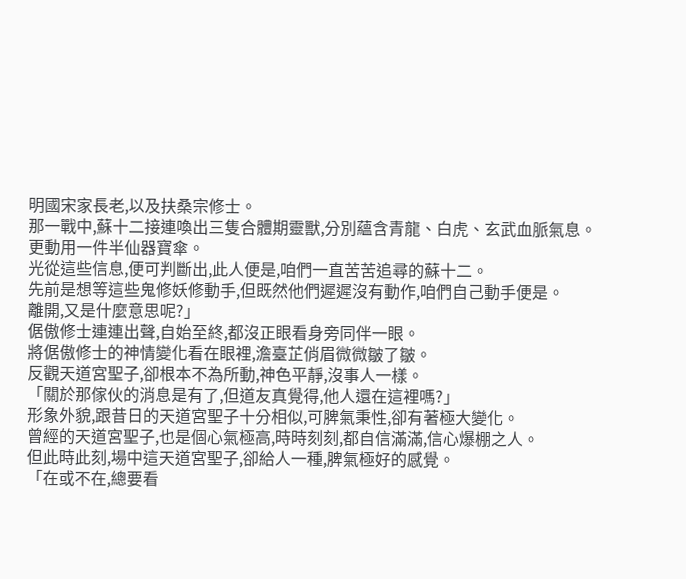明國宋家長老,以及扶桑宗修士。
那一戰中,蘇十二接連喚出三隻合體期靈獸,分別蘊含青龍、白虎、玄武血脈氣息。
更動用一件半仙器寶傘。
光從這些信息,便可判斷出,此人便是,咱們一直苦苦追尋的蘇十二。
先前是想等這些鬼修妖修動手,但既然他們遲遲沒有動作,咱們自己動手便是。
離開,又是什麼意思呢?」
倨傲修士連連出聲,自始至終,都沒正眼看身旁同伴一眼。
將倨傲修士的神情變化看在眼裡,澹臺芷俏眉微微皺了皺。
反觀天道宮聖子,卻根本不為所動,神色平靜,沒事人一樣。
「關於那傢伙的消息是有了,但道友真覺得,他人還在這裡嗎?」
形象外貌,跟昔日的天道宮聖子十分相似,可脾氣秉性,卻有著極大變化。
曾經的天道宮聖子,也是個心氣極高,時時刻刻,都自信滿滿,信心爆棚之人。
但此時此刻,場中這天道宮聖子,卻給人一種,脾氣極好的感覺。
「在或不在,總要看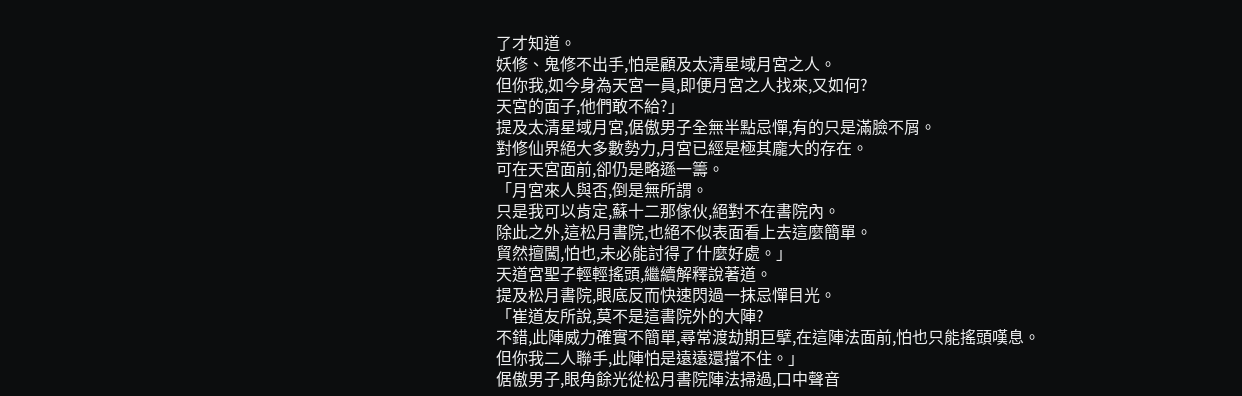了才知道。
妖修、鬼修不出手,怕是顧及太清星域月宮之人。
但你我,如今身為天宮一員,即便月宮之人找來,又如何?
天宮的面子,他們敢不給?」
提及太清星域月宮,倨傲男子全無半點忌憚,有的只是滿臉不屑。
對修仙界絕大多數勢力,月宮已經是極其龐大的存在。
可在天宮面前,卻仍是略遜一籌。
「月宮來人與否,倒是無所謂。
只是我可以肯定,蘇十二那傢伙,絕對不在書院內。
除此之外,這松月書院,也絕不似表面看上去這麼簡單。
貿然擅闖,怕也,未必能討得了什麼好處。」
天道宮聖子輕輕搖頭,繼續解釋說著道。
提及松月書院,眼底反而快速閃過一抹忌憚目光。
「崔道友所說,莫不是這書院外的大陣?
不錯,此陣威力確實不簡單,尋常渡劫期巨擘,在這陣法面前,怕也只能搖頭嘆息。
但你我二人聯手,此陣怕是遠遠還擋不住。」
倨傲男子,眼角餘光從松月書院陣法掃過,口中聲音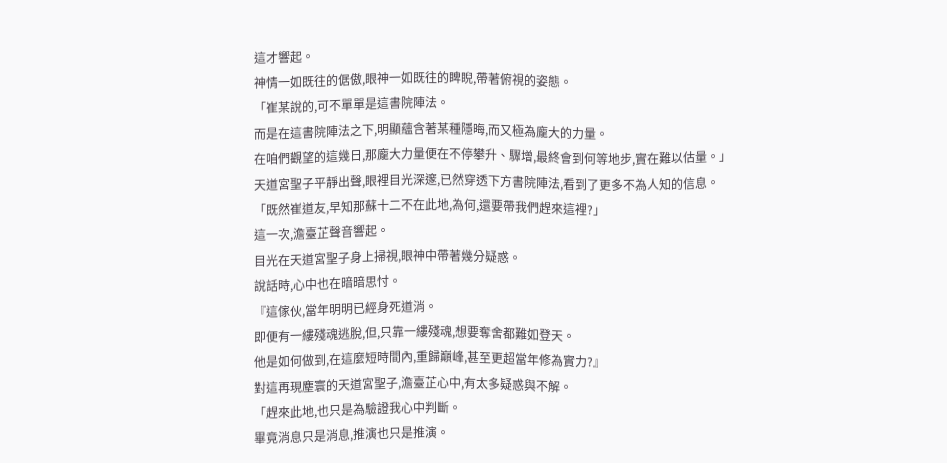這才響起。
神情一如既往的倨傲,眼神一如既往的睥睨,帶著俯視的姿態。
「崔某說的,可不單單是這書院陣法。
而是在這書院陣法之下,明顯蘊含著某種隱晦,而又極為龐大的力量。
在咱們觀望的這幾日,那龐大力量便在不停攀升、驟增,最終會到何等地步,實在難以估量。」
天道宮聖子平靜出聲,眼裡目光深邃,已然穿透下方書院陣法,看到了更多不為人知的信息。
「既然崔道友,早知那蘇十二不在此地,為何,還要帶我們趕來這裡?」
這一次,澹臺芷聲音響起。
目光在天道宮聖子身上掃視,眼神中帶著幾分疑惑。
說話時,心中也在暗暗思忖。
『這傢伙,當年明明已經身死道消。
即便有一縷殘魂逃脫,但,只靠一縷殘魂,想要奪舍都難如登天。
他是如何做到,在這麼短時間內,重歸巔峰,甚至更超當年修為實力?』
對這再現塵寰的天道宮聖子,澹臺芷心中,有太多疑惑與不解。
「趕來此地,也只是為驗證我心中判斷。
畢竟消息只是消息,推演也只是推演。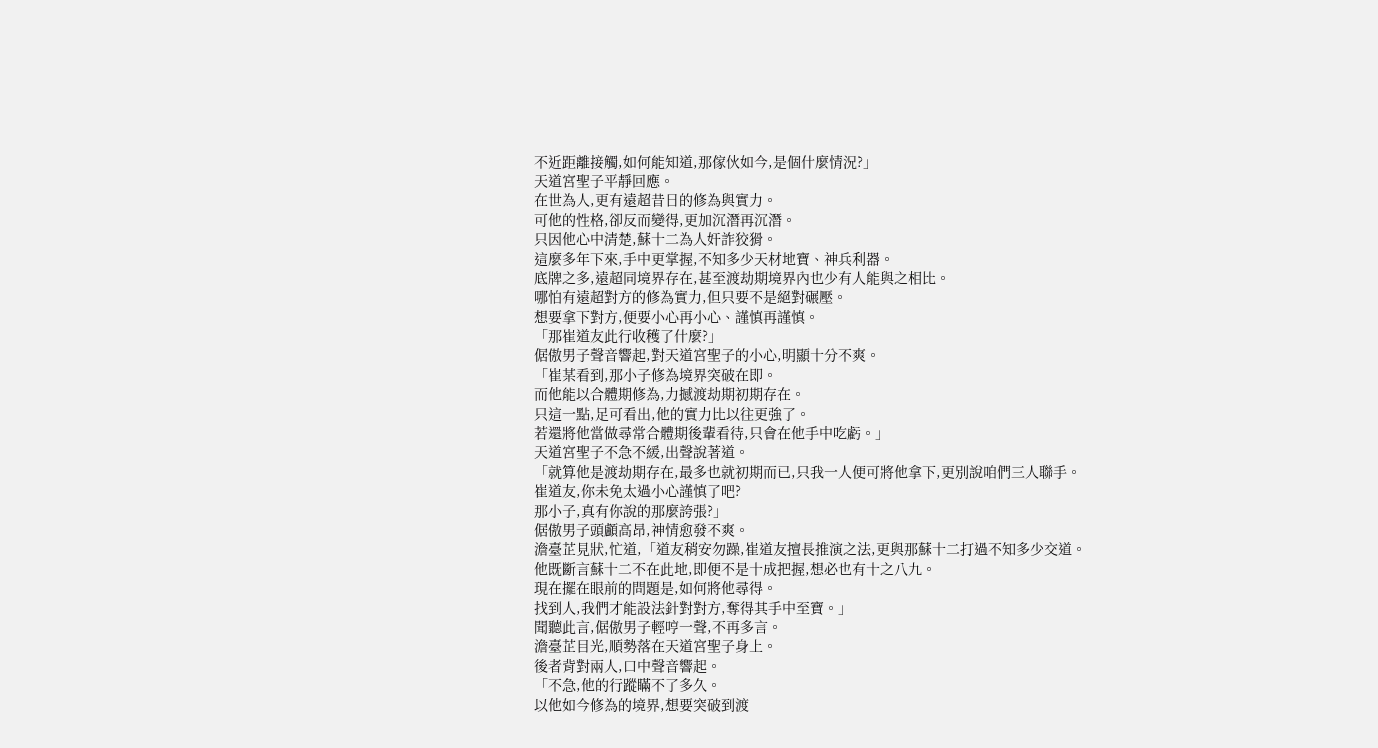不近距離接觸,如何能知道,那傢伙如今,是個什麼情況?」
天道宮聖子平靜回應。
在世為人,更有遠超昔日的修為與實力。
可他的性格,卻反而變得,更加沉潛再沉潛。
只因他心中清楚,蘇十二為人奸詐狡猾。
這麼多年下來,手中更掌握,不知多少天材地寶、神兵利器。
底牌之多,遠超同境界存在,甚至渡劫期境界內也少有人能與之相比。
哪怕有遠超對方的修為實力,但只要不是絕對碾壓。
想要拿下對方,便要小心再小心、謹慎再謹慎。
「那崔道友此行收穫了什麼?」
倨傲男子聲音響起,對天道宮聖子的小心,明顯十分不爽。
「崔某看到,那小子修為境界突破在即。
而他能以合體期修為,力撼渡劫期初期存在。
只這一點,足可看出,他的實力比以往更強了。
若還將他當做尋常合體期後輩看待,只會在他手中吃虧。」
天道宮聖子不急不緩,出聲說著道。
「就算他是渡劫期存在,最多也就初期而已,只我一人便可將他拿下,更別說咱們三人聯手。
崔道友,你未免太過小心謹慎了吧?
那小子,真有你說的那麼誇張?」
倨傲男子頭顱高昂,神情愈發不爽。
澹臺芷見狀,忙道,「道友稍安勿躁,崔道友擅長推演之法,更與那蘇十二打過不知多少交道。
他既斷言蘇十二不在此地,即便不是十成把握,想必也有十之八九。
現在擺在眼前的問題是,如何將他尋得。
找到人,我們才能設法針對對方,奪得其手中至寶。」
聞聽此言,倨傲男子輕哼一聲,不再多言。
澹臺芷目光,順勢落在天道宮聖子身上。
後者背對兩人,口中聲音響起。
「不急,他的行蹤瞞不了多久。
以他如今修為的境界,想要突破到渡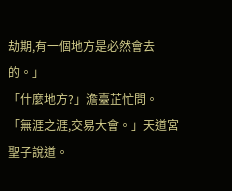劫期,有一個地方是必然會去的。」
「什麼地方?」澹臺芷忙問。
「無涯之涯,交易大會。」天道宮聖子說道。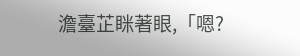澹臺芷眯著眼,「嗯?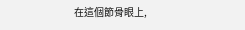在這個節骨眼上,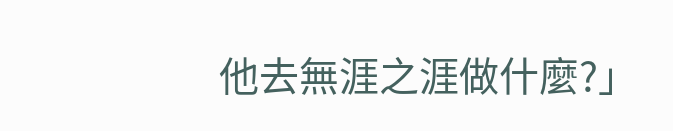他去無涯之涯做什麼?」